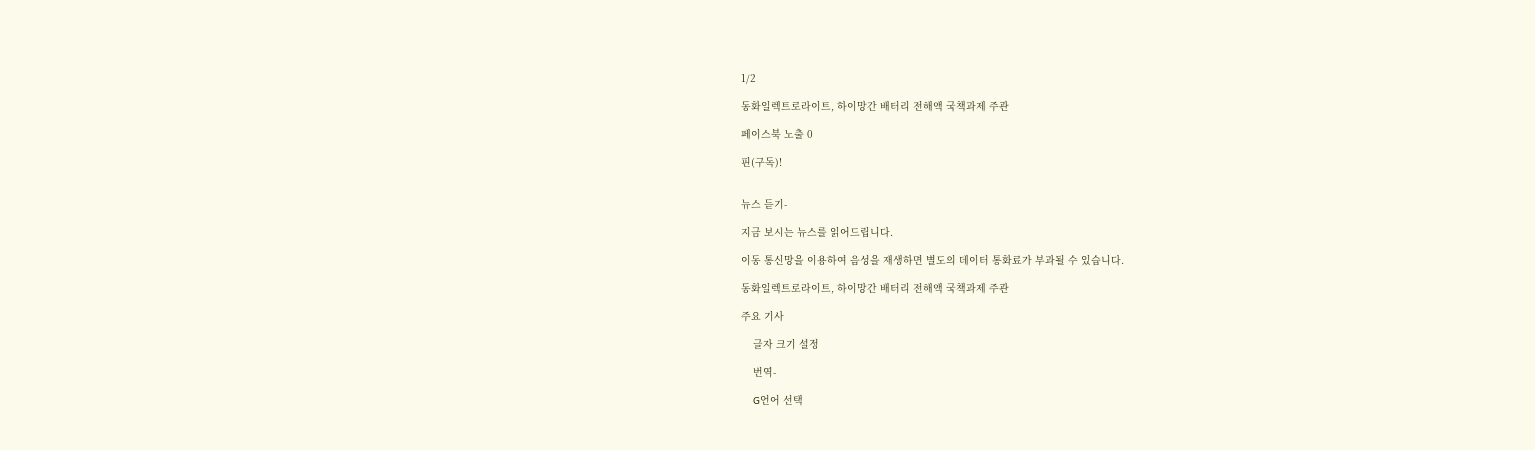1/2

동화일렉트로라이트, 하이망간 배터리 전해액 국책과제 주관

페이스북 노출 0

핀(구독)!


뉴스 듣기-

지금 보시는 뉴스를 읽어드립니다.

이동 통신망을 이용하여 음성을 재생하면 별도의 데이터 통화료가 부과될 수 있습니다.

동화일렉트로라이트, 하이망간 배터리 전해액 국책과제 주관

주요 기사

    글자 크기 설정

    번역-

    G언어 선택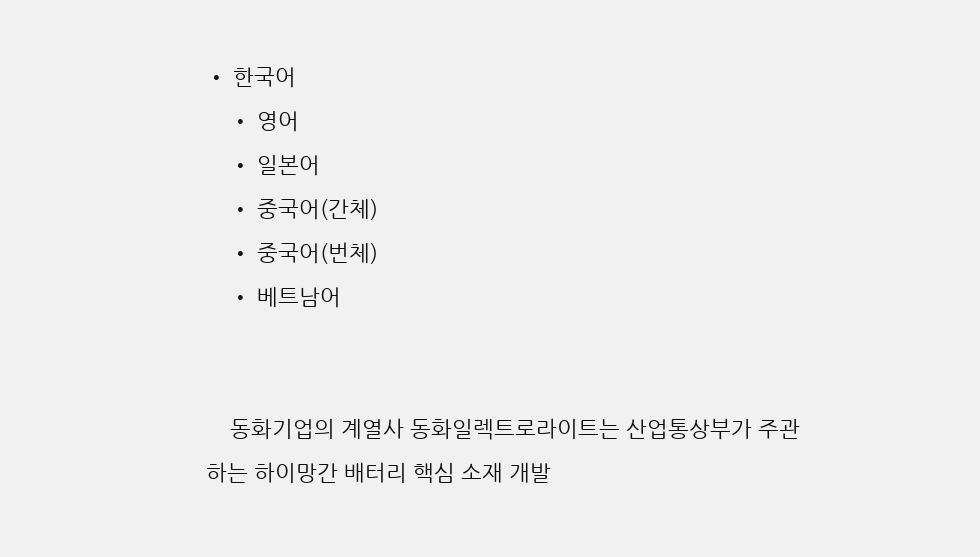• 한국어
    • 영어
    • 일본어
    • 중국어(간체)
    • 중국어(번체)
    • 베트남어


    동화기업의 계열사 동화일렉트로라이트는 산업통상부가 주관하는 하이망간 배터리 핵심 소재 개발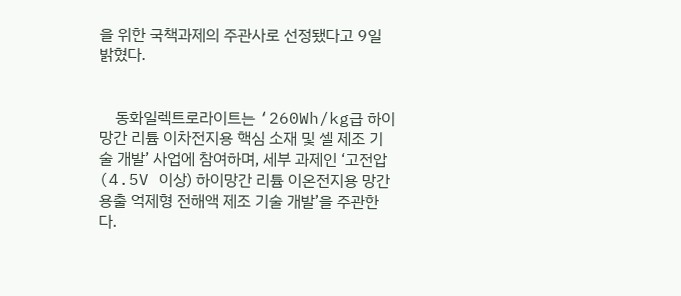을 위한 국책과제의 주관사로 선정됐다고 9일 밝혔다.


    동화일렉트로라이트는 ‘260Wh/kg급 하이망간 리튬 이차전지용 핵심 소재 및 셀 제조 기술 개발’ 사업에 참여하며, 세부 과제인 ‘고전압(4.5V 이상) 하이망간 리튬 이온전지용 망간 용출 억제형 전해액 제조 기술 개발’을 주관한다.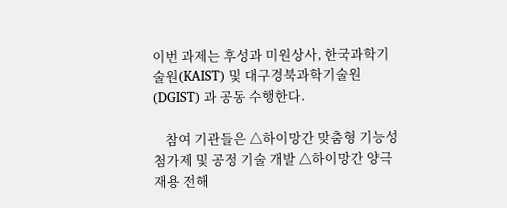이번 과제는 후성과 미원상사, 한국과학기술원(KAIST) 및 대구경북과학기술원(DGIST) 과 공동 수행한다.

    참여 기관들은 △하이망간 맞춤형 기능성 첨가제 및 공정 기술 개발 △하이망간 양극재용 전해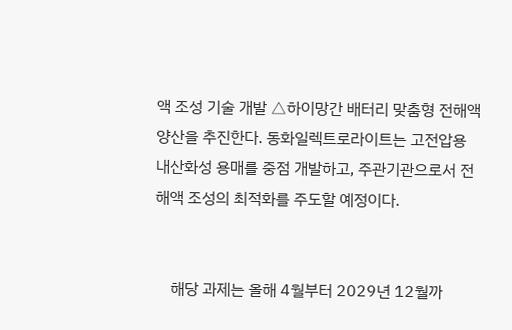액 조성 기술 개발 △하이망간 배터리 맞춤형 전해액 양산을 추진한다. 동화일렉트로라이트는 고전압용 내산화성 용매를 중점 개발하고, 주관기관으로서 전해액 조성의 최적화를 주도할 예정이다.


    해당 과제는 올해 4월부터 2029년 12월까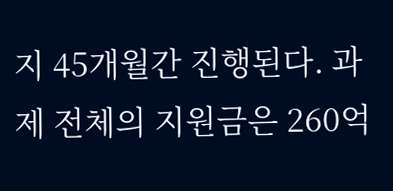지 45개월간 진행된다. 과제 전체의 지원금은 260억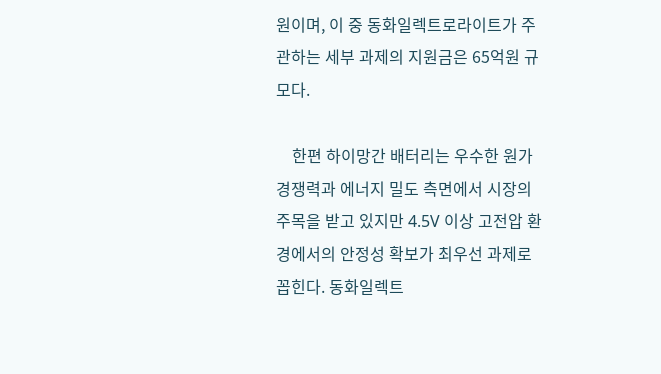원이며, 이 중 동화일렉트로라이트가 주관하는 세부 과제의 지원금은 65억원 규모다.

    한편 하이망간 배터리는 우수한 원가 경쟁력과 에너지 밀도 측면에서 시장의 주목을 받고 있지만 4.5V 이상 고전압 환경에서의 안정성 확보가 최우선 과제로 꼽힌다. 동화일렉트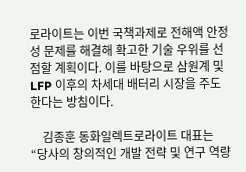로라이트는 이번 국책과제로 전해액 안정성 문제를 해결해 확고한 기술 우위를 선점할 계획이다. 이를 바탕으로 삼원계 및 LFP 이후의 차세대 배터리 시장을 주도한다는 방침이다.

    김종훈 동화일렉트로라이트 대표는 “당사의 창의적인 개발 전략 및 연구 역량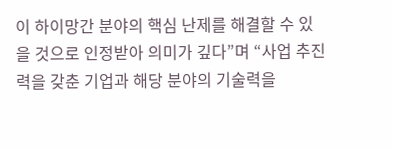이 하이망간 분야의 핵심 난제를 해결할 수 있을 것으로 인정받아 의미가 깊다”며 “사업 추진력을 갖춘 기업과 해당 분야의 기술력을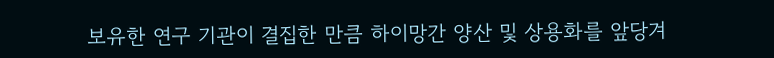보유한 연구 기관이 결집한 만큼 하이망간 양산 및 상용화를 앞당겨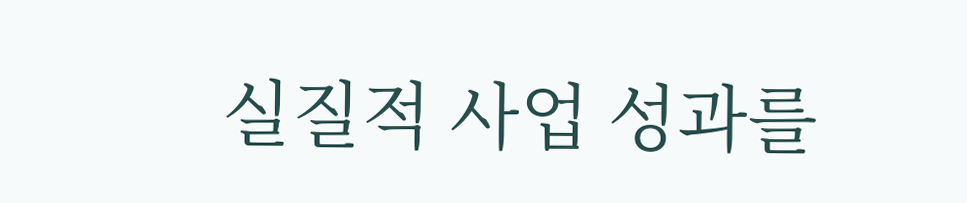실질적 사업 성과를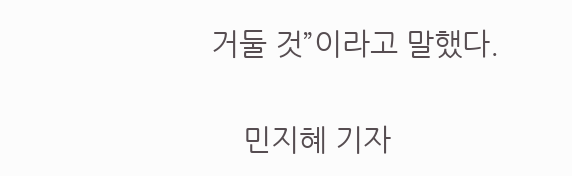거둘 것”이라고 말했다.

    민지혜 기자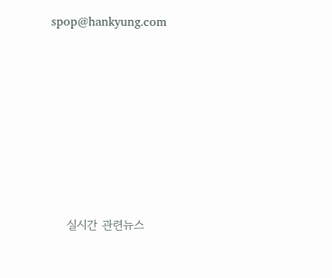spop@hankyung.com







    실시간 관련뉴스